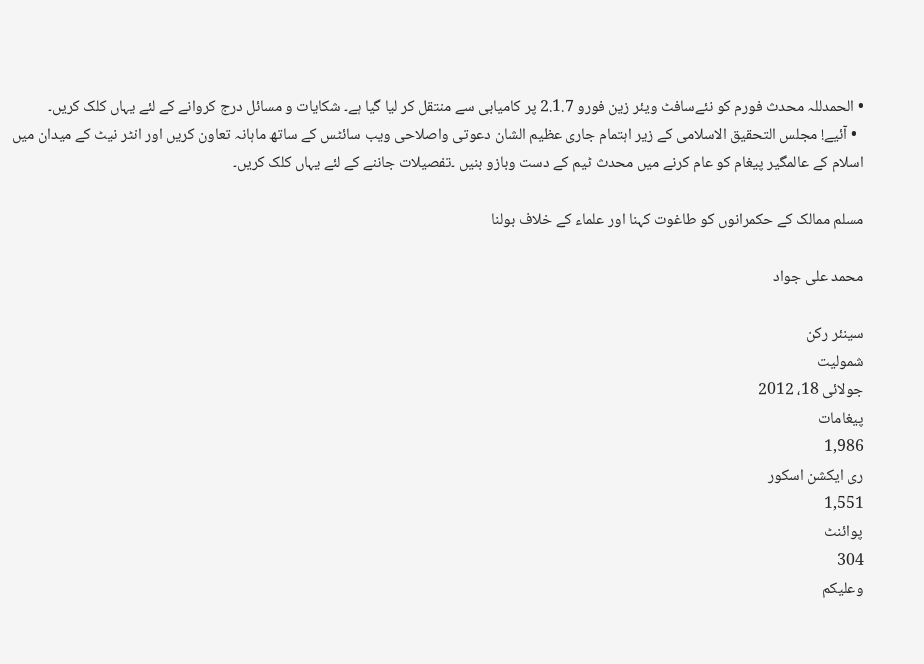• الحمدللہ محدث فورم کو نئےسافٹ ویئر زین فورو 2.1.7 پر کامیابی سے منتقل کر لیا گیا ہے۔ شکایات و مسائل درج کروانے کے لئے یہاں کلک کریں۔
  • آئیے! مجلس التحقیق الاسلامی کے زیر اہتمام جاری عظیم الشان دعوتی واصلاحی ویب سائٹس کے ساتھ ماہانہ تعاون کریں اور انٹر نیٹ کے میدان میں اسلام کے عالمگیر پیغام کو عام کرنے میں محدث ٹیم کے دست وبازو بنیں ۔تفصیلات جاننے کے لئے یہاں کلک کریں۔

مسلم ممالک کے حکمرانوں کو طاغوت کہنا اور علماء کے خلاف بولنا

محمد علی جواد

سینئر رکن
شمولیت
جولائی 18، 2012
پیغامات
1,986
ری ایکشن اسکور
1,551
پوائنٹ
304
وعليكم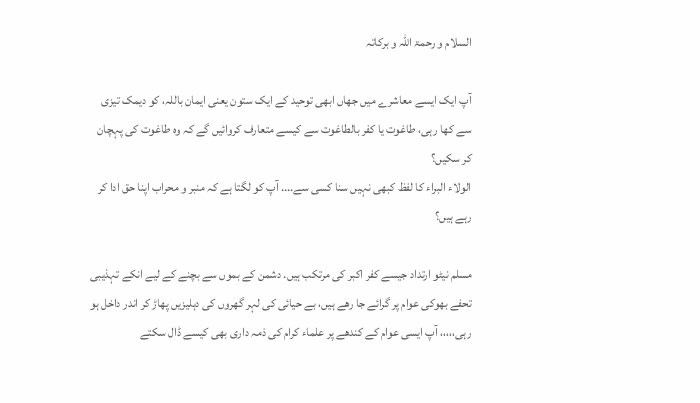السلام و رحمۃ اللہ و برکاتہ

آپ ایک ایسے معاشرے میں جھاں ابھی توحید کے ایک ستون یعنی ایمان باللہ، کو دیمک تیزی سے کھا رہی، طاغوت یا کفر بالطاغوت سے کیسے متعارف کروائیں گے کہ وہ طاغوت کی پہچان کر سکیں؟
الولاء البراء کا لفظ کبھی نہیں سنا کسی سے.... آپ کو لگتا ہے کہ منبر و محراب اپنا حق ادا کر رہے ہیں؟

مسلم نیٹو ارتداد جیسے کفر اکبر کی مرتکب ہیں. دشمن کے بموں سے بچنے کے لیے انکے تہذیبی تحفے بھوکی عوام پر گرائے جا رھے ہیں، بے حیائی کی لہر گھروں کی دہلیزیں پھاڑ کر اندر داخل ہو رہی،،،،، آپ ایسی عوام کے کندھے پر علماء کرام کی ذمہ داری بھی کیسے ڈال سکتے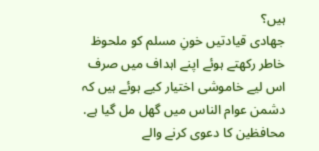ہیں؟
جھادی قیادتیں خونِ مسلم کو ملحوظ خاطر رکھتے ہوئے اپنے اہداف میں صرف اس لیے خاموشی اختیار کیے ہوئے ہیں کہ دشمن عوام الناس میں گھل مل گیا ہے. محافظین کا دعوی کرنے والے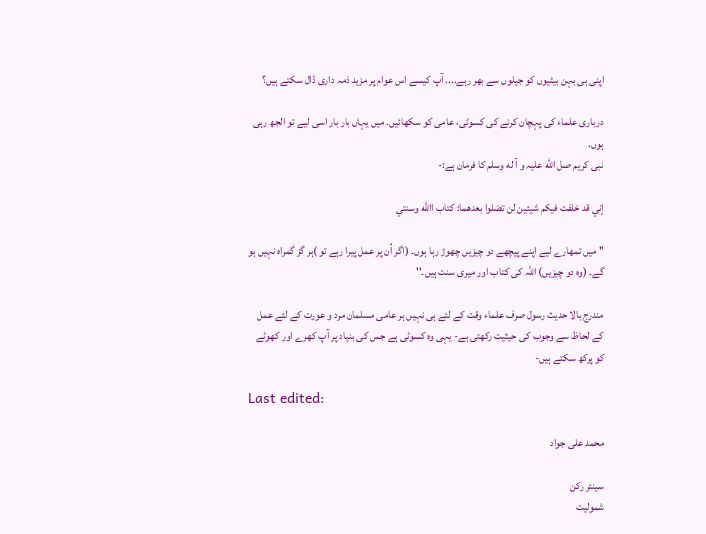اپنی ہی بہن بیٹیوں کو جیلوں سے بھر رہے.... آپ کیسے اس عوام پر مزید ذمہ داری ڈال سکتے ہیں؟

درباری علماء کی پہچان کرنے کی کسوٹی، عامی کو سکھائیں. میں یہاں بار بار اسی لیے تو الجھ رہی ہوں.
نبی کریم صل الله علیہ و آ له وسلم کا فرمان ہے:-

إني قد خلفت فیکم شیئین لن تضلوا بعدھما: کتاب االله وسنتي

'' میں تمھارے لیے اپنے پیچھے دو چیزیں چھوڑ رہا ہوں۔ (اگر اُن پر عمل پیرا رہے تو )ہر گز گمراہ نہیں ہو گے۔ (وہ دو چیزیں) اللہ کی کتاب اور میری سنت ہیں۔''

مندرج بالا حدیث رسول صرف علماء وقت کے لئے ہی نہیں ہر عامی مسلمان مرد و عورت کے لئے عمل کے لحاظ سے وجوب کی حیثیت رکھتی ہے- یہی وہ کسوٹی ہے جس کی بنیاد پر آپ کھرے اور کھوٹے کو پرکھ سکتے ہیں-

Last edited:

محمد علی جواد

سینئر رکن
شمولیت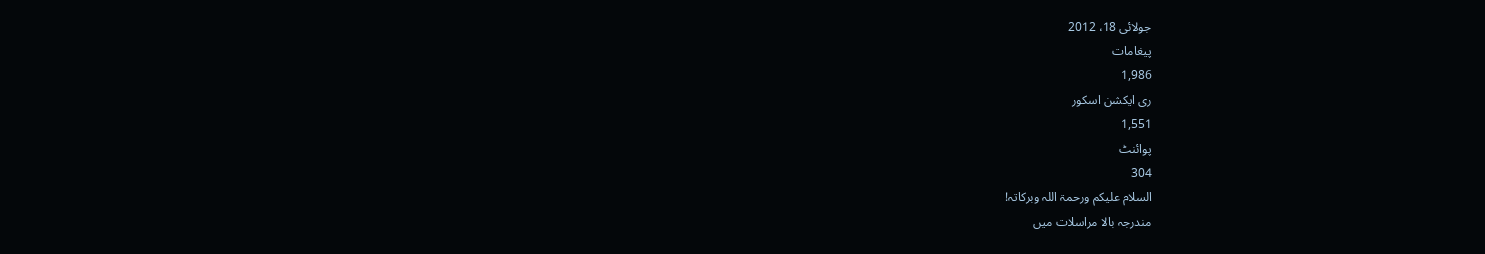جولائی 18، 2012
پیغامات
1,986
ری ایکشن اسکور
1,551
پوائنٹ
304
السلام علیکم ورحمۃ اللہ وبرکاتہ!
مندرجہ بالا مراسلات میں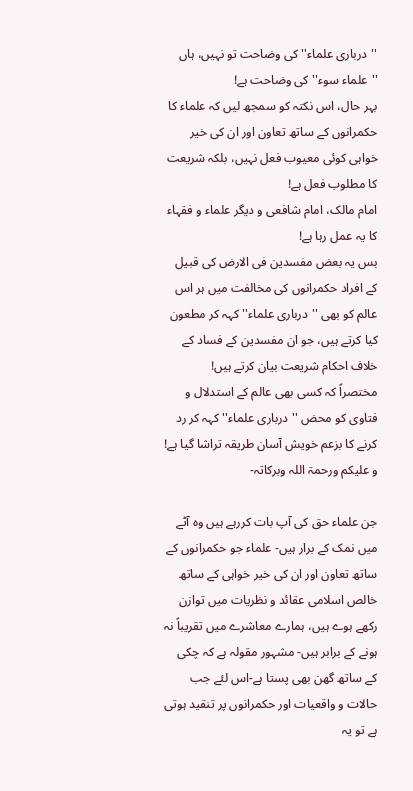''درباری علماء'' کی وضاحت تو نہیں، ہاں ''علماء سوء'' کی وضاحت ہے!
بہر حال، اس نکتہ کو سمجھ لیں کہ علماء کا حکمرانوں کے ساتھ تعاون اور ان کی خیر خواہی کوئی معیوب فعل نہیں، بلکہ شریعت کا مطلوب فعل ہے!
امام مالک، امام شافعی و دیگر علماء و فقہاء کا یہ عمل رہا ہے!
بس یہ بعض مفسدین فی الارض کی قبیل کے افراد حکمرانوں کی مخالفت میں ہر اس عالم کو بھی ''درباری علماء'' کہہ کر مطعون کیا کرتے ہیں، جو ان مفسدین کے فساد کے خلاف احکام شریعت بیان کرتے ہیں!
مختصراً کہ کسی بھی عالم کے استدلال و فتاوی کو محض ''درباری علماء'' کہہ کر رد کرنے کا بزعم خویش آسان طریقہ تراشا گیا ہے!
و علیکم ورحمۃ اللہ وبرکاتہ-

جن علماء حق کی آپ بات کررہے ہیں وہ آٹے میں نمک کے برار ہیں- علماء جو حکمرانوں کے ساتھ تعاون اور ان کی خیر خواہی کے ساتھ خالص اسلامی عقائد و نظریات میں توازن رکھے ہوے ہیں، ہمارے معاشرے میں تقریباً نہ ہونے کے برابر ہیں- مشہور مقولہ ہے کہ چکی کے ساتھ گھن بھی پستا ہے-اس لئے جب حالات و واقعیات اور حکمرانوں پر تنقید ہوتی ہے تو یہ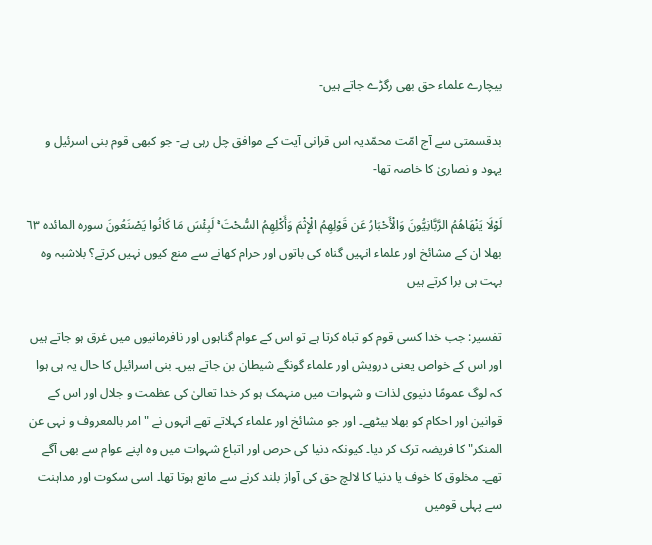بیچارے علماء حق بھی رگڑے جاتے ہیں-

بدقسمتی سے آج امّت محمّدیہ اس قرانی آیت کے موافق چل رہی ہے- جو کبھی قوم بنی اسرئیل و یہود و نصاریٰ کا خاصہ تھا-

لَوْلَا يَنْهَاهُمُ الرَّبَّانِيُّونَ وَالْأَحْبَارُ عَن قَوْلِهِمُ الْإِثْمَ وَأَكْلِهِمُ السُّحْتَ ۚ لَبِئْسَ مَا كَانُوا يَصْنَعُونَ سوره المائدہ ٦٣
بھلا ان کے مشائخ اور علماء انہیں گناہ کی باتوں اور حرام کھانے سے منع کیوں نہیں کرتے؟ بلاشبہ وہ بہت ہی برا کرتے ہیں

تفسیر: جب خدا کسی قوم کو تباہ کرتا ہے تو اس کے عوام گناہوں اور نافرمانیوں میں غرق ہو جاتے ہیں اور اس کے خواص یعنی درویش اور علماء گونگے شیطان بن جاتے ہیں۔ بنی اسرائیل کا حال یہ ہی ہوا کہ لوگ عمومًا دنیوی لذات و شہوات میں منہمک ہو کر خدا تعالیٰ کی عظمت و جلال اور اس کے قوانین اور احکام کو بھلا بیٹھے۔ اور جو مشائخ اور علماء کہلاتے تھے انہوں نے "امر بالمعروف و نہی عن المنکر" کا فریضہ ترک کر دیا۔ کیونکہ دنیا کی حرص اور اتباع شہوات میں وہ اپنے عوام سے بھی آگے تھے۔ مخلوق کا خوف یا دنیا کا لالچ حق کی آواز بلند کرنے سے مانع ہوتا تھا۔ اسی سکوت اور مداہنت سے پہلی قومیں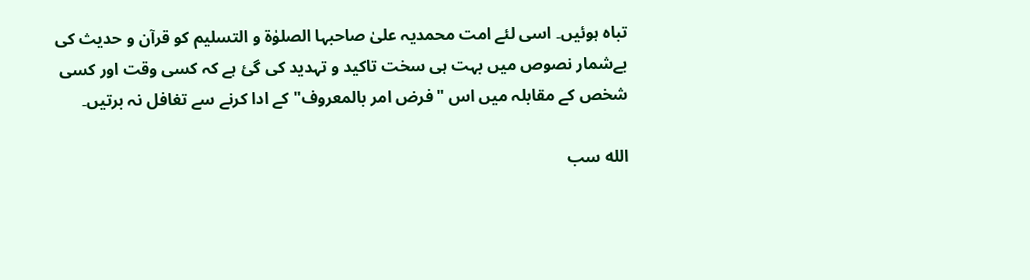تباہ ہوئیں۔ اسی لئے امت محمدیہ علیٰ صاحبہا الصلوٰۃ و التسلیم کو قرآن و حدیث کی بےشمار نصوص میں بہت ہی سخت تاکید و تہدید کی گئ ہے کہ کسی وقت اور کسی شخص کے مقابلہ میں اس "فرض امر بالمعروف" کے ادا کرنے سے تغافل نہ برتیں۔

الله سب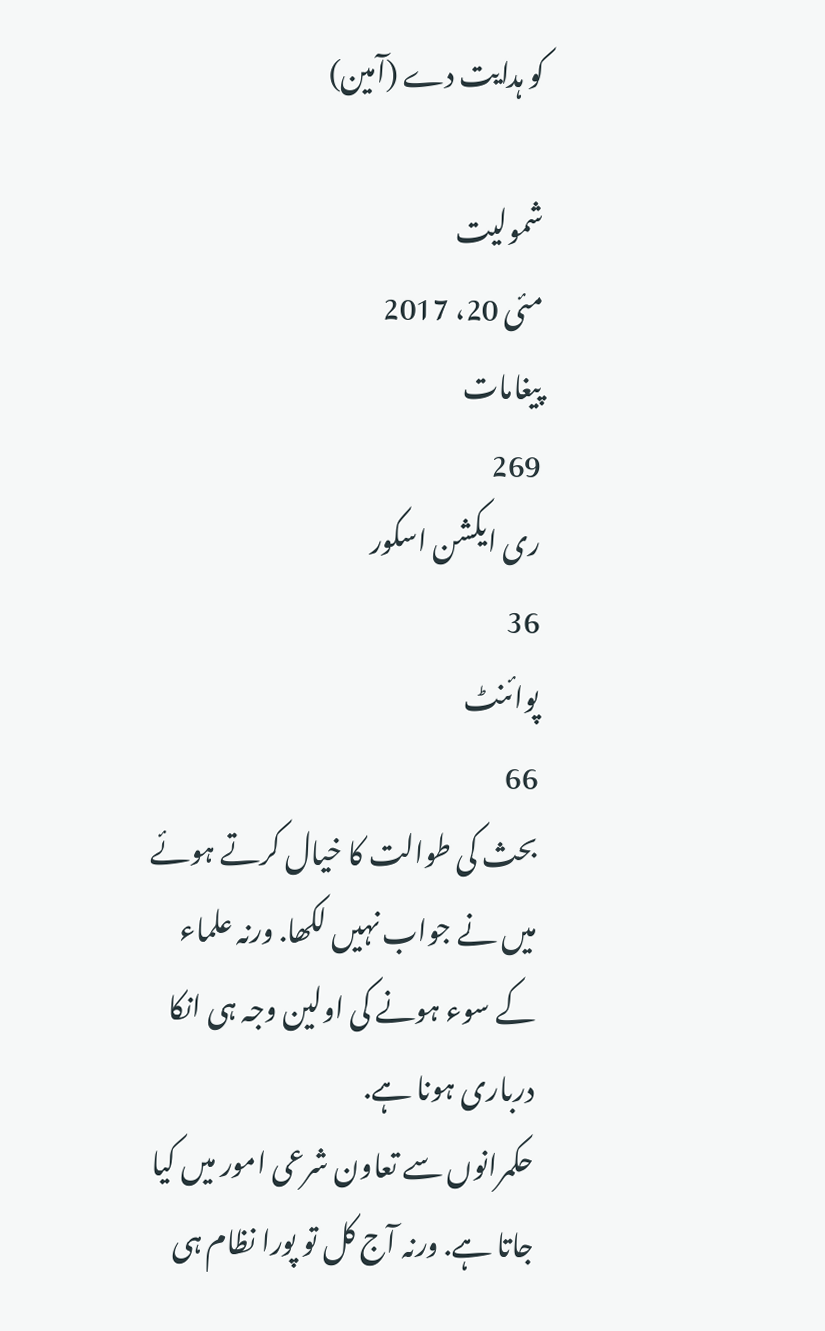کو ہدایت دے (آمین)

شمولیت
مئی 20، 2017
پیغامات
269
ری ایکشن اسکور
36
پوائنٹ
66
بحث کی طوالت کا خیال کرتے ہوئے میں نے جواب نہیں لکھا. ورنہ علماء کے سوء ہونے کی اولین وجہ ہی انکا درباری ہونا ہے.
حکمرانوں سے تعاون شرعی امور میں کیا جاتا ہے. ورنہ آج کل تو پورا نظام ہی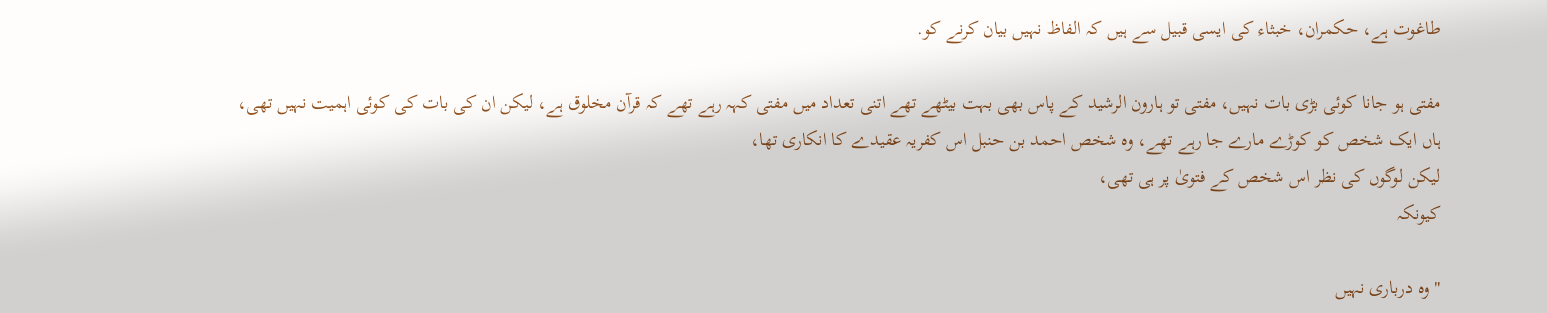طاغوت ہے، حکمران، خبثاء کی ایسی قبیل سے ہیں کہ الفاظ نہیں بیان کرنے کو.

مفتی ہو جانا کوئی بڑی بات نہیں، مفتی تو ہارون الرشید کے پاس بھی بہت بیٹھے تھے اتنی تعداد میں مفتی کہہ رہے تھے کہ قرآن مخلوق ہے، لیکن ان کی بات کی کوئی اہمیت نہیں تھی،
ہاں ایک شخص کو کوڑے مارے جا رہے تھے، وہ شخص احمد بن حنبل اس کفریہ عقیدے کا انکاری تھا،
لیکن لوگوں کی نظر اس شخص کے فتویٰ پر ہی تھی،
کیونکہ

"وہ درباری نہیں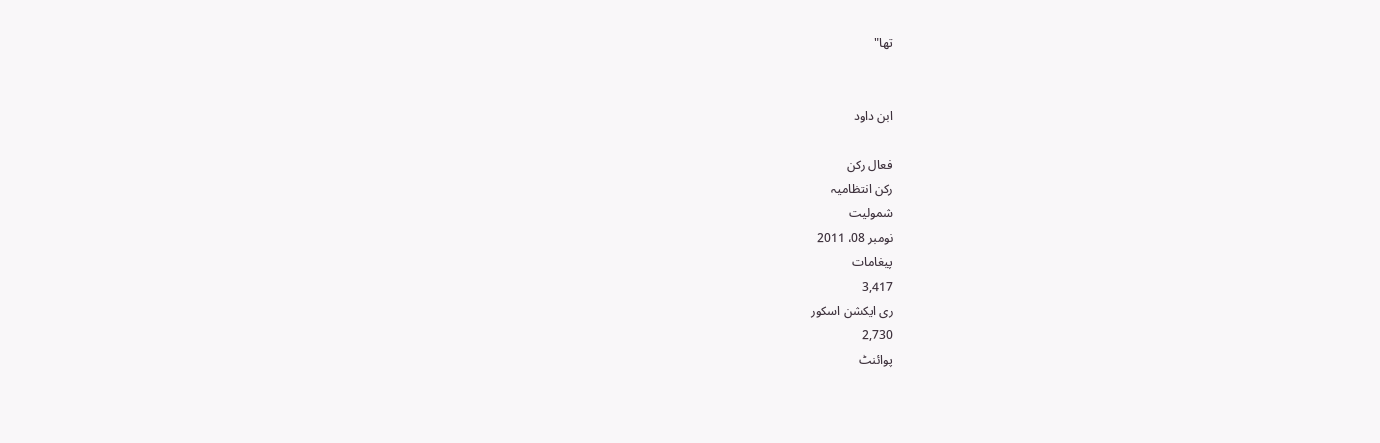تھا"


ابن داود

فعال رکن
رکن انتظامیہ
شمولیت
نومبر 08، 2011
پیغامات
3,417
ری ایکشن اسکور
2,730
پوائنٹ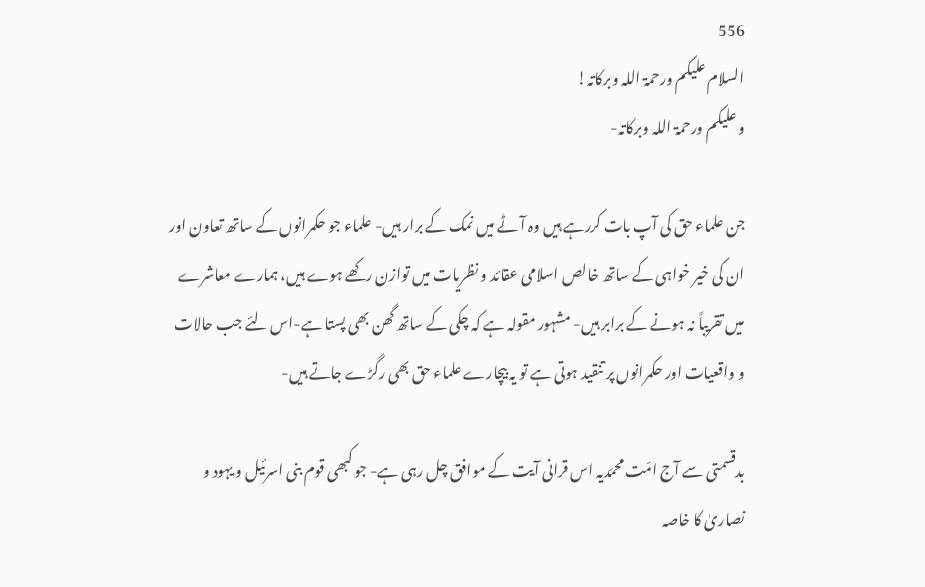556
السلام علیکم ورحمۃ اللہ وبرکاتہ!
و علیکم ورحمۃ اللہ وبرکاتہ-

جن علماء حق کی آپ بات کررہے ہیں وہ آٹے میں نمک کے برار ہیں- علماء جو حکمرانوں کے ساتھ تعاون اور ان کی خیر خواہی کے ساتھ خالص اسلامی عقائد و نظریات میں توازن رکھے ہوے ہیں، ہمارے معاشرے میں تقریباً نہ ہونے کے برابر ہیں- مشہور مقولہ ہے کہ چکی کے ساتھ گھن بھی پستا ہے-اس لئے جب حالات و واقعیات اور حکمرانوں پر تنقید ہوتی ہے تو یہ بیچارے علماء حق بھی رگڑے جاتے ہیں-

بدقسمتی سے آج امّت محمّدیہ اس قرانی آیت کے موافق چل رہی ہے- جو کبھی قوم بنی اسرئیل و یہود و نصاریٰ کا خاصہ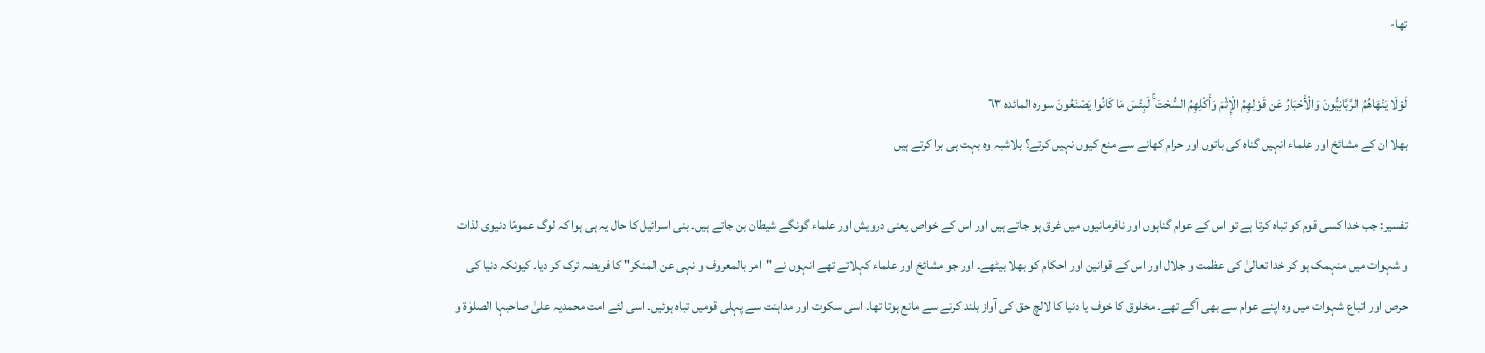تھا-

لَوْلَا يَنْهَاهُمُ الرَّبَّانِيُّونَ وَالْأَحْبَارُ عَن قَوْلِهِمُ الْإِثْمَ وَأَكْلِهِمُ السُّحْتَ ۚ لَبِئْسَ مَا كَانُوا يَصْنَعُونَ سوره المائدہ ٦٣
بھلا ان کے مشائخ اور علماء انہیں گناہ کی باتوں اور حرام کھانے سے منع کیوں نہیں کرتے؟ بلاشبہ وہ بہت ہی برا کرتے ہیں

تفسیر: جب خدا کسی قوم کو تباہ کرتا ہے تو اس کے عوام گناہوں اور نافرمانیوں میں غرق ہو جاتے ہیں اور اس کے خواص یعنی درویش اور علماء گونگے شیطان بن جاتے ہیں۔ بنی اسرائیل کا حال یہ ہی ہوا کہ لوگ عمومًا دنیوی لذات و شہوات میں منہمک ہو کر خدا تعالیٰ کی عظمت و جلال اور اس کے قوانین اور احکام کو بھلا بیٹھے۔ اور جو مشائخ اور علماء کہلاتے تھے انہوں نے "امر بالمعروف و نہی عن المنکر" کا فریضہ ترک کر دیا۔ کیونکہ دنیا کی حرص اور اتباع شہوات میں وہ اپنے عوام سے بھی آگے تھے۔ مخلوق کا خوف یا دنیا کا لالچ حق کی آواز بلند کرنے سے مانع ہوتا تھا۔ اسی سکوت اور مداہنت سے پہلی قومیں تباہ ہوئیں۔ اسی لئے امت محمدیہ علیٰ صاحبہا الصلوٰۃ و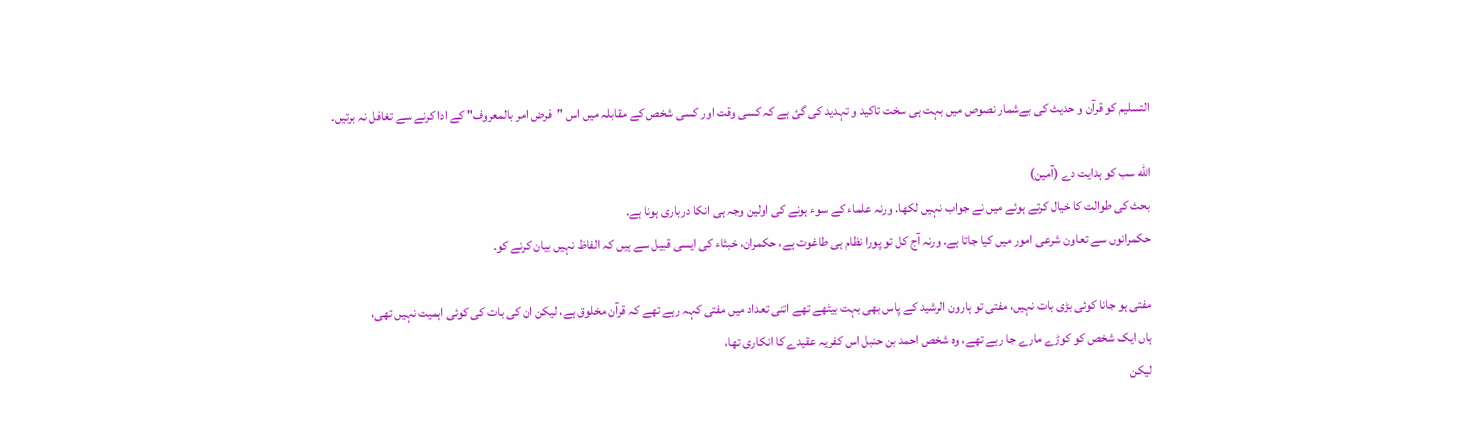التسلیم کو قرآن و حدیث کی بےشمار نصوص میں بہت ہی سخت تاکید و تہدید کی گئ ہے کہ کسی وقت اور کسی شخص کے مقابلہ میں اس "فرض امر بالمعروف" کے ادا کرنے سے تغافل نہ برتیں۔

الله سب کو ہدایت دے (آمین)
بحث کی طوالت کا خیال کرتے ہوئے میں نے جواب نہیں لکھا. ورنہ علماء کے سوء ہونے کی اولین وجہ ہی انکا درباری ہونا ہے.
حکمرانوں سے تعاون شرعی امور میں کیا جاتا ہے. ورنہ آج کل تو پورا نظام ہی طاغوت ہے، حکمران، خبثاء کی ایسی قبیل سے ہیں کہ الفاظ نہیں بیان کرنے کو.

مفتی ہو جانا کوئی بڑی بات نہیں، مفتی تو ہارون الرشید کے پاس بھی بہت بیٹھے تھے اتنی تعداد میں مفتی کہہ رہے تھے کہ قرآن مخلوق ہے، لیکن ان کی بات کی کوئی اہمیت نہیں تھی،
ہاں ایک شخص کو کوڑے مارے جا رہے تھے، وہ شخص احمد بن حنبل اس کفریہ عقیدے کا انکاری تھا،
لیکن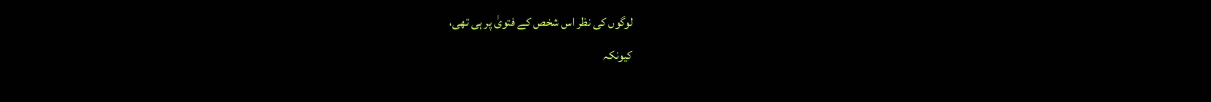لوگوں کی نظر اس شخص کے فتویٰ پر ہی تھی،
کیونکہ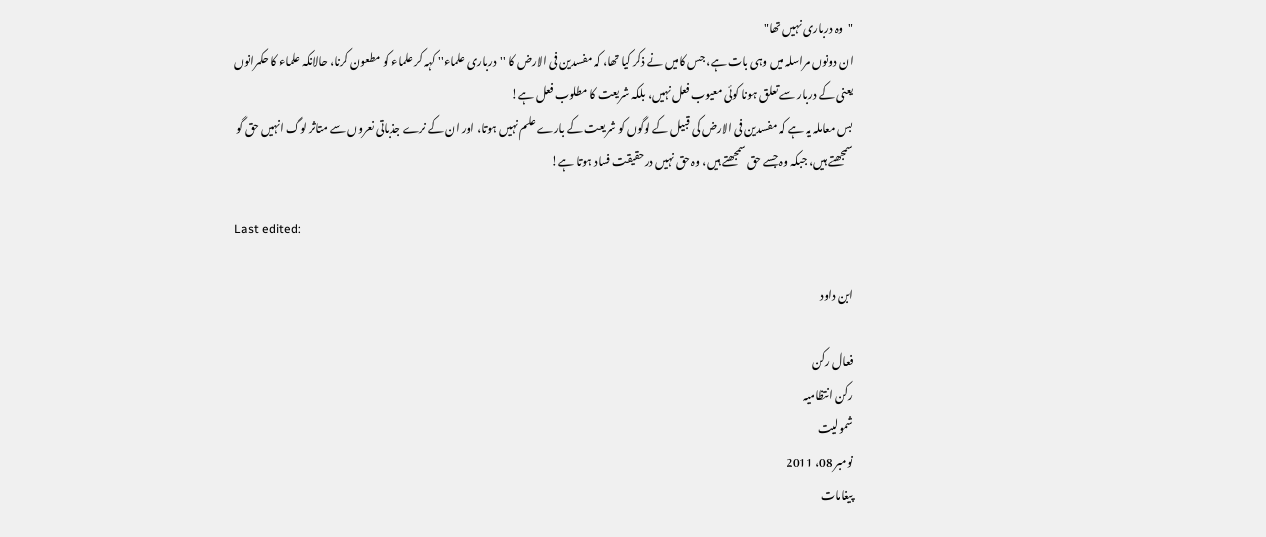"وہ درباری نہیں تھا"
ان دونوں مراسلہ میں وہی بات ہے، جس کامیں نے ذکر کیا تھا، کہ مفسدین فی الارض کا ''درباری علماء'' کہہ کر علماء کو مطعون کرنا، حالانکہ علماء کا حکمرانوں یعنی کے دربار سے تعلق ہونا کوئی معیوب فعل نہیں، بلکہ شریعت کا مطلوب فعل ہے!
بس معاملہ یہ ہے کہ مفسدین فی الارض کی قبیل کے لوگوں کو شریعت کے بارے علم نہیں ہوتا، اور ان کے نرے جذباتی نعروں سے متاثر لوگ انہیں حق گو سمجھتے ہیں، جبکہ وہ جسے حق سمجھتے ہیں، وہ حق نہیں درحقیقت فساد ہوتا ہے!

Last edited:

ابن داود

فعال رکن
رکن انتظامیہ
شمولیت
نومبر 08، 2011
پیغامات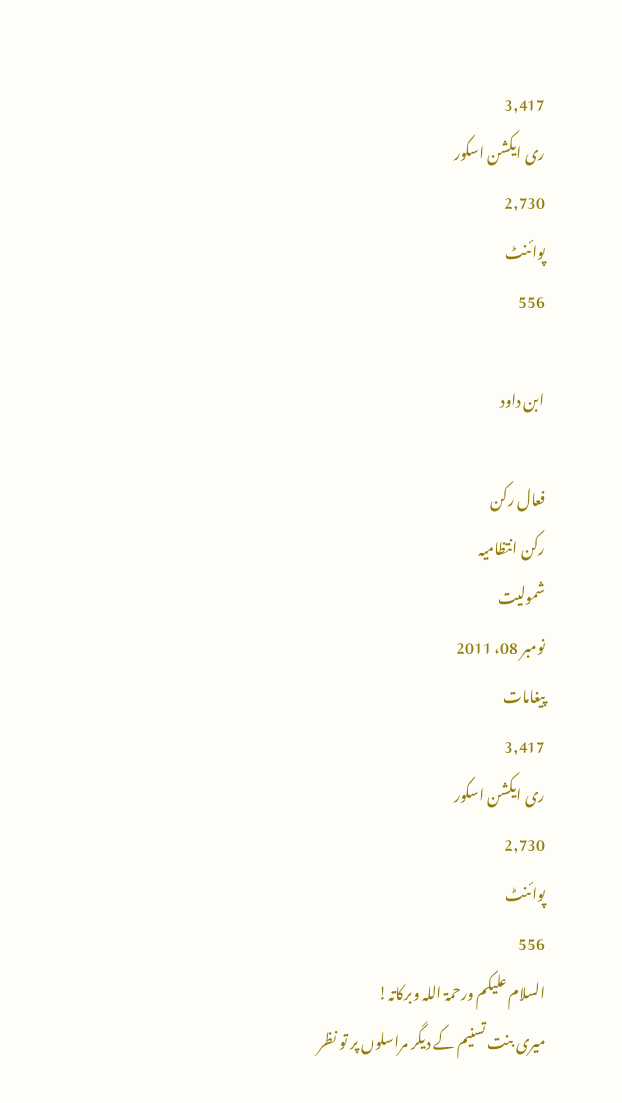3,417
ری ایکشن اسکور
2,730
پوائنٹ
556

ابن داود

فعال رکن
رکن انتظامیہ
شمولیت
نومبر 08، 2011
پیغامات
3,417
ری ایکشن اسکور
2,730
پوائنٹ
556
السلام علیکم ورحمۃ اللہ وبرکاتہ!
میری بنت تسنیم کے دیگر مراسلوں پر تو نظر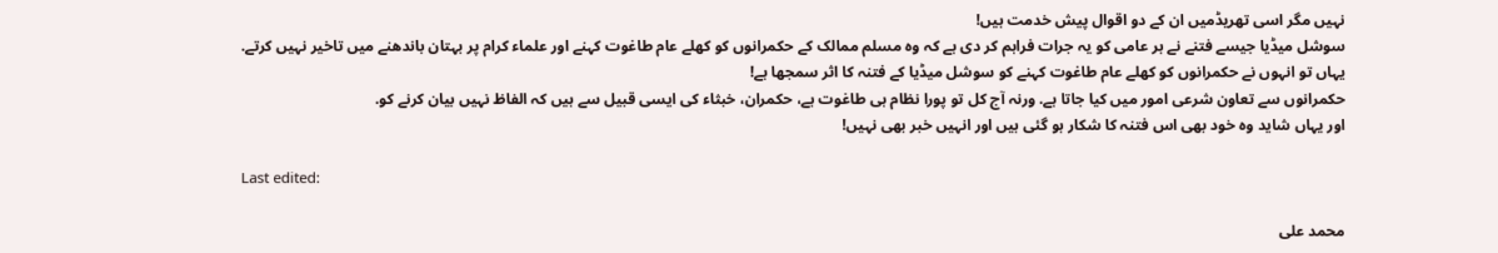نہیں مگر اسی تھریڈمیں ان کے دو اقوال پیش خدمت ہیں!
سوشل میڈیا جیسے فتنے نے ہر عامی کو یہ جرات فراہم کر دی ہے کہ وہ مسلم ممالک کے حکمرانوں کو کھلے عام طاغوت کہنے اور علماء کرام پر بہتان باندھنے میں تاخیر نہیں کرتے.
یہاں تو انہوں نے حکمرانوں کو کھلے عام طاغوت کہنے کو سوشل میڈیا کے فتنہ کا اثر سمجھا ہے!
حکمرانوں سے تعاون شرعی امور میں کیا جاتا ہے. ورنہ آج کل تو پورا نظام ہی طاغوت ہے، حکمران، خبثاء کی ایسی قبیل سے ہیں کہ الفاظ نہیں بیان کرنے کو.
اور یہاں شاید وہ خود بھی اس فتنہ کا شکار ہو گئی ہیں اور انہیں خبر بھی نہیں!

Last edited:

محمد علی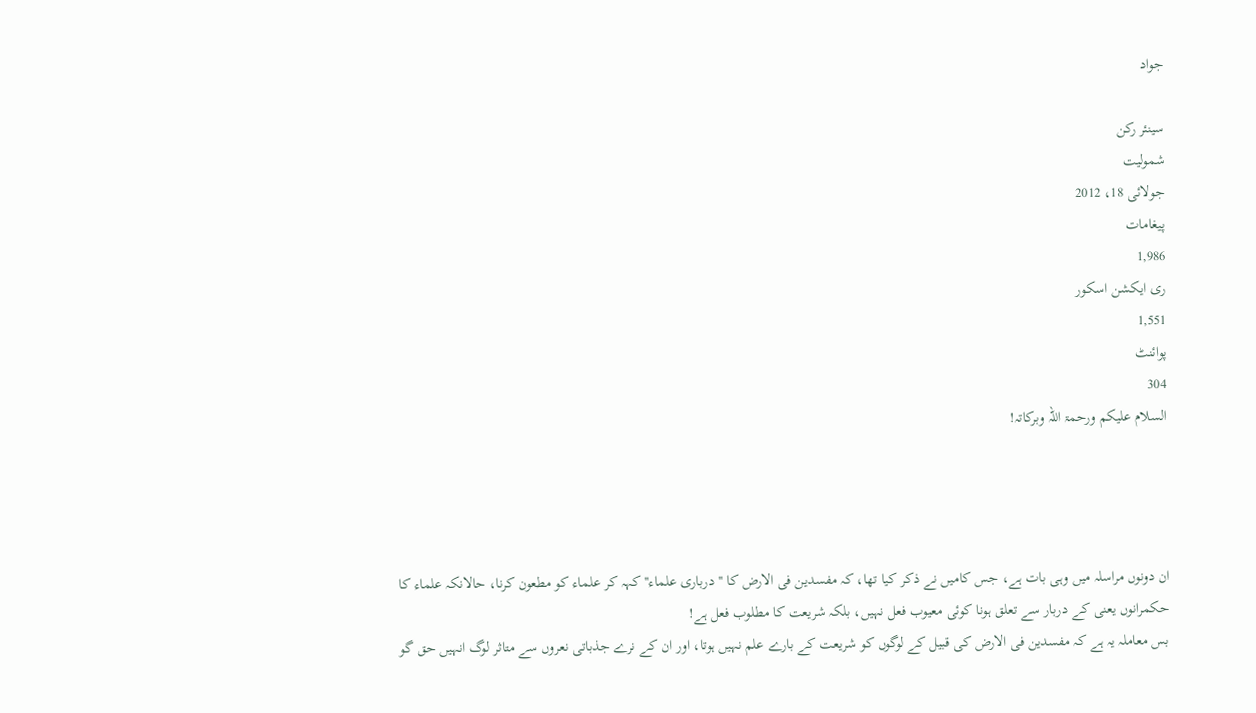جواد

سینئر رکن
شمولیت
جولائی 18، 2012
پیغامات
1,986
ری ایکشن اسکور
1,551
پوائنٹ
304
السلام علیکم ورحمۃ اللہ وبرکاتہ!




ان دونوں مراسلہ میں وہی بات ہے، جس کامیں نے ذکر کیا تھا، کہ مفسدین فی الارض کا ''درباری علماء'' کہہ کر علماء کو مطعون کرنا، حالانکہ علماء کا حکمرانوں یعنی کے دربار سے تعلق ہونا کوئی معیوب فعل نہیں، بلکہ شریعت کا مطلوب فعل ہے!
بس معاملہ یہ ہے کہ مفسدین فی الارض کی قبیل کے لوگوں کو شریعت کے بارے علم نہیں ہوتا، اور ان کے نرے جذباتی نعروں سے متاثر لوگ انہیں حق گو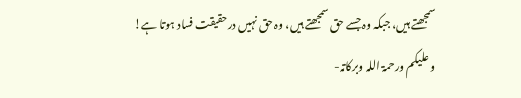سمجھتے ہیں، جبکہ وہ جسے حق سمجھتے ہیں، وہ حق نہیں درحقیقت فساد ہوتا ہے!
و علیکم ورحمۃ اللہ وبرکاتہ-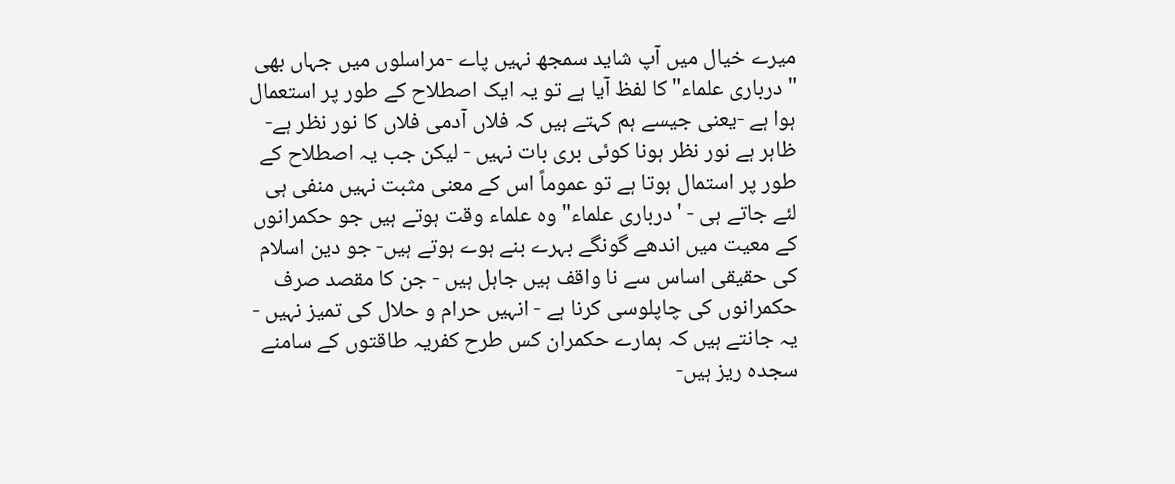میرے خیال میں آپ شاید سمجھ نہیں پاے -مراسلوں میں جہاں بھی "درباری علماء" کا لفظ آیا ہے تو یہ ایک اصطلاح کے طور پر استعمال ہوا ہے -یعنی جیسے ہم کہتے ہیں کہ فلاں آدمی فلاں کا نور نظر ہے-ظاہر ہے نور نظر ہونا کوئی بری بات نہیں - لیکن جب یہ اصطلاح کے طور پر استمال ہوتا ہے تو عموماً اس کے معنی مثبت نہیں منفی ہی لئے جاتے ہی - 'درباری علماء" وہ علماء وقت ہوتے ہیں جو حکمرانوں کے معیت میں اندھے گونگے بہرے بنے ہوے ہوتے ہیں- جو دین اسلام کی حقیقی اساس سے نا واقف ہیں جاہل ہیں - جن کا مقصد صرف حکمرانوں کی چاپلوسی کرنا ہے - انہیں حرام و حلال کی تمیز نہیں - یہ جانتے ہیں کہ ہمارے حکمران کس طرح کفریہ طاقتوں کے سامنے سجدہ ریز ہیں-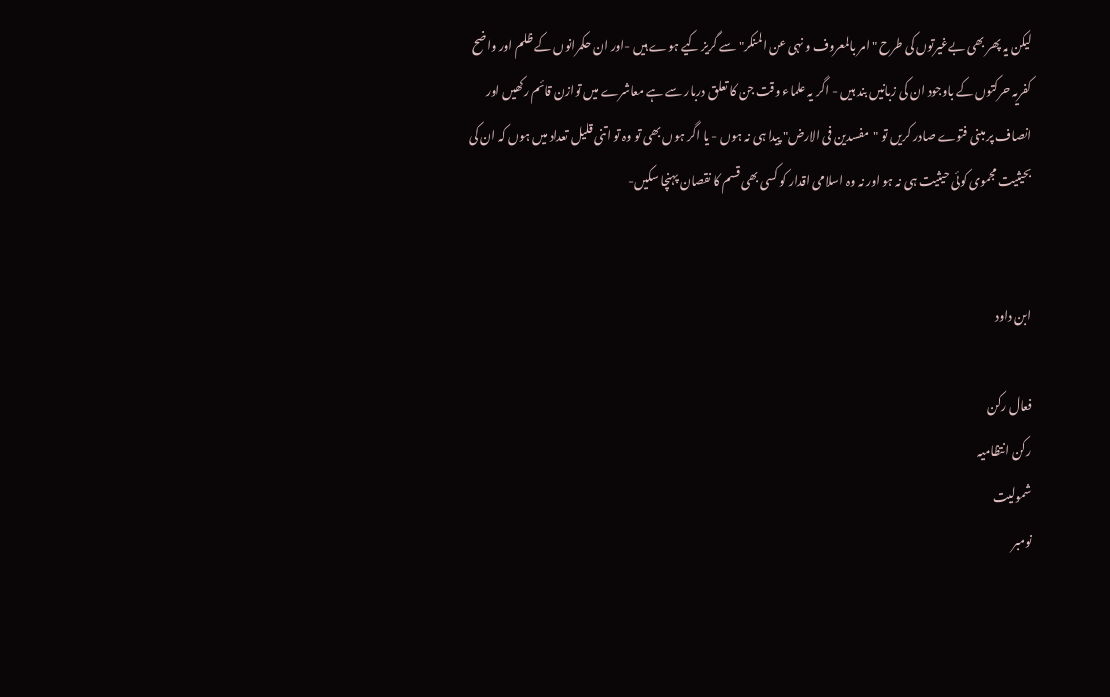لیکن یہ پھر بھی بےغیرتوں کی طرح "امر بالمعروف و نہی عن المنکر" سے گریز کیے ہوے ہیں -اور ان حکمرانوں کے ظلم اور واضح کفریہ حرکتوں کے باوجود ان کی زبانیں بند ہیں - اگر یہ علماء وقت جن کا تعلق دربار سے ہے معاشرے میں توازن قائم رکھیں اور انصاف پر مبنی فتوے صادر کریں تو "مفسدین فی الارض" پیدا ہی نہ ہوں - یا اگر ہوں بھی تو وہ تو اتنی قلیل تعداد میں ہوں کہ ان کی بحیثیت مجموی کوئی حیثیت ہی نہ ہو اور نہ وہ اسلامی اقدار کو کسی بھی قسم کا نقصان پہنچا سکیں-


ابن داود

فعال رکن
رکن انتظامیہ
شمولیت
نومبر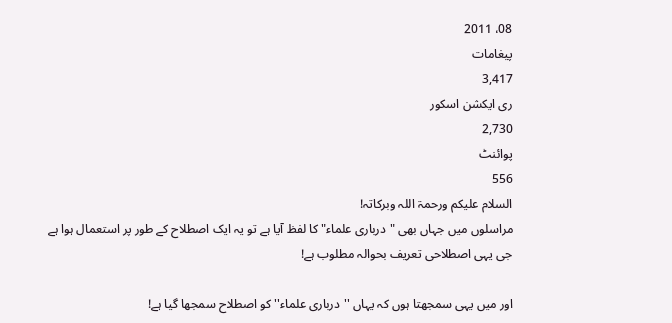08، 2011
پیغامات
3,417
ری ایکشن اسکور
2,730
پوائنٹ
556
السلام علیکم ورحمۃ اللہ وبرکاتہ!
مراسلوں میں جہاں بھی "درباری علماء" کا لفظ آیا ہے تو یہ ایک اصطلاح کے طور پر استعمال ہوا ہے
جی یہی اصطلاحی تعریف بحوالہ مطلوب ہے!

اور میں یہی سمجھتا ہوں کہ یہاں ''درباری علماء'' کو اصطلاح سمجھا گیا ہے!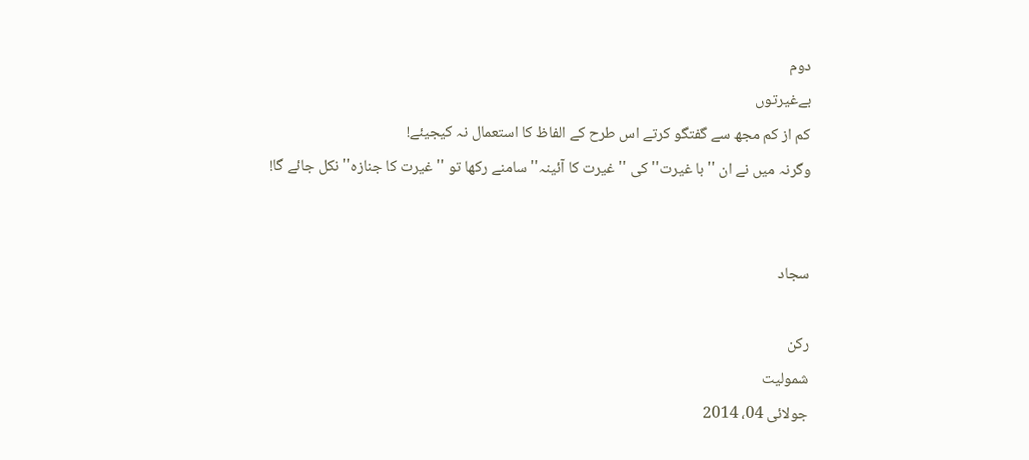دوم
بےغیرتوں
کم از کم مجھ سے گفتگو کرتے اس طرح کے الفاظ کا استعمال نہ کیجیئے!
وگرنہ میں نے ان ''با غیرت'' کی ''غیرت کا آئینہ'' سامنے رکھا تو ''غیرت کا جنازہ'' نکل جائے گا!


سجاد

رکن
شمولیت
جولائی 04، 2014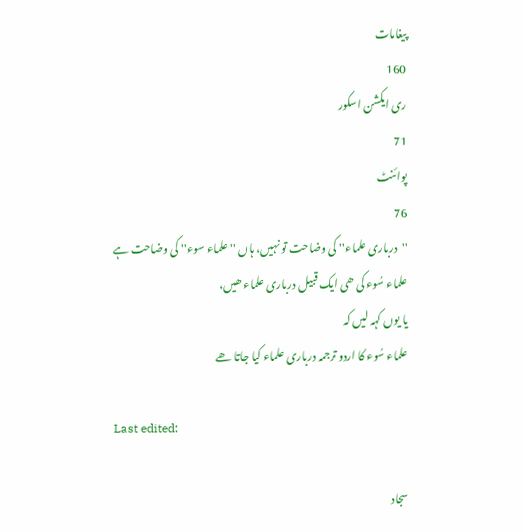پیغامات
160
ری ایکشن اسکور
71
پوائنٹ
76
''درباری علماء'' کی وضاحت تو نہیں، ہاں ''علماء سوء'' کی وضاحت ہے
علماء سُوء کی ھی ایک قبیل درباری علماء ھیں،
یا یوں کہہ لیں کہ
علماء سُوء کا اردو ترجمہ درباری علماء کیا جاتا ھے

Last edited:

سجاد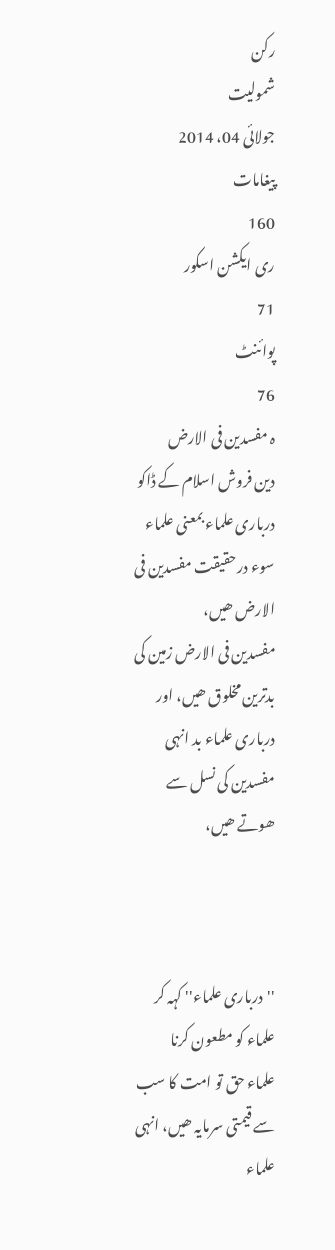رکن
شمولیت
جولائی 04، 2014
پیغامات
160
ری ایکشن اسکور
71
پوائنٹ
76
ہ مفسدین فی الارض
دین فروش اسلام کے ڈاکو درباری علماء بمعنی علماء سوء درحقیقت مفسدین فی الارض ھیں،
مفسدین فی الارض زمین کی بدترین مخلوق ھیں، اور درباری علماء بد انہی مفسدین کی نسل سے ھوتے ھیں،



''درباری علماء'' کہہ کر علماء کو مطعون کرنا
علماء حق تو امت کا سب سے قیمتی سرمایہ ھیں، انہی علماء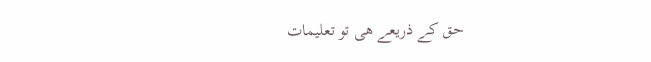حق کے ذریعے ھی تو تعلیمات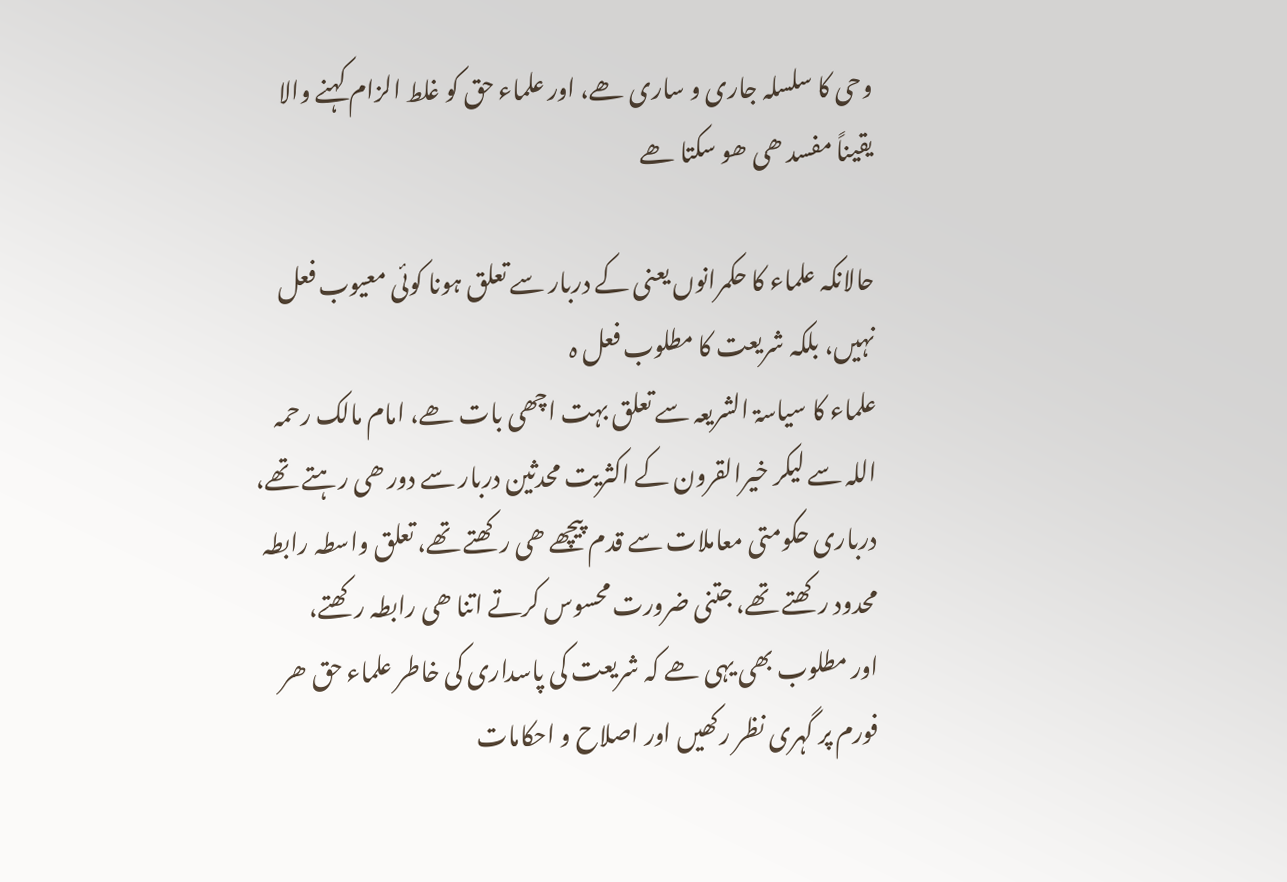وحی کا سلسلہ جاری و ساری ھے، اور علماء حق کو غلط الزام کہنے والا یقیناً مفسد ھی ھو سکتا ھے

حالانکہ علماء کا حکمرانوں یعنی کے دربار سے تعلق ہونا کوئی معیوب فعل نہیں، بلکہ شریعت کا مطلوب فعل ہ
علماء کا سیاسۃ الشریعہ سے تعلق بہت اچھی بات ھے، امام مالک رحمہ اللہ سے لیکر خیرالقرون کے اکثریت محدثین دربار سے دور ھی رہتے تھے، درباری حکومتی معاملات سے قدم پیچھے ھی رکھتے تھے، تعلق واسطہ رابطہ محدود رکھتے تھے، جتنی ضرورت محسوس کرتے اتنا ھی رابطہ رکھتے،
اور مطلوب بھی یہی ھے کہ شریعت کی پاسداری کی خاطر علماء حق ھر فورم پر گہری نظر رکھیں اور اصلاح و احکامات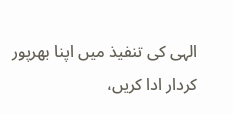الہی کی تنفیذ میں اپنا بھرپور کردار ادا کریں،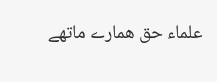علماء حق ھمارے ماتھے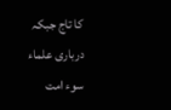کا تاج جبکہ درباری علماء سوء امت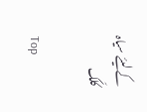کے لیئے سیاہ کلَک

Top